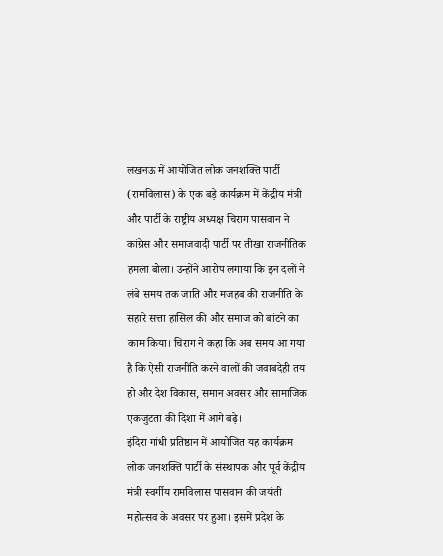लखनऊ में आयोजित लोक जनशक्ति पार्टी (रामविलास) के एक बड़े कार्यक्रम में केंद्रीय मंत्री और पार्टी के राष्ट्रीय अध्यक्ष चिराग पासवान ने कांग्रेस और समाजवादी पार्टी पर तीखा राजनीतिक हमला बोला। उन्होंने आरोप लगाया कि इन दलों ने लंबे समय तक जाति और मजहब की राजनीति के सहारे सत्ता हासिल की और समाज को बांटने का काम किया। चिराग ने कहा कि अब समय आ गया है कि ऐसी राजनीति करने वालों की जवाबदेही तय हो और देश विकास, समान अवसर और सामाजिक एकजुटता की दिशा में आगे बढ़े।
इंदिरा गांधी प्रतिष्ठान में आयोजित यह कार्यक्रम लोक जनशक्ति पार्टी के संस्थापक और पूर्व केंद्रीय मंत्री स्वर्गीय रामविलास पासवान की जयंती महोत्सव के अवसर पर हुआ। इसमें प्रदेश के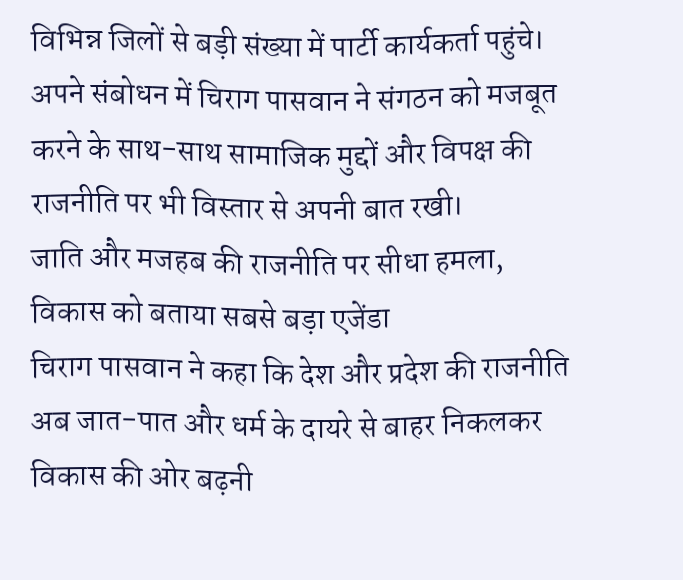विभिन्न जिलों से बड़ी संख्या में पार्टी कार्यकर्ता पहुंचे। अपने संबोधन में चिराग पासवान ने संगठन को मजबूत करने के साथ-साथ सामाजिक मुद्दों और विपक्ष की राजनीति पर भी विस्तार से अपनी बात रखी।
जाति और मजहब की राजनीति पर सीधा हमला, विकास को बताया सबसे बड़ा एजेंडा
चिराग पासवान ने कहा कि देश और प्रदेश की राजनीति अब जात-पात और धर्म के दायरे से बाहर निकलकर विकास की ओर बढ़नी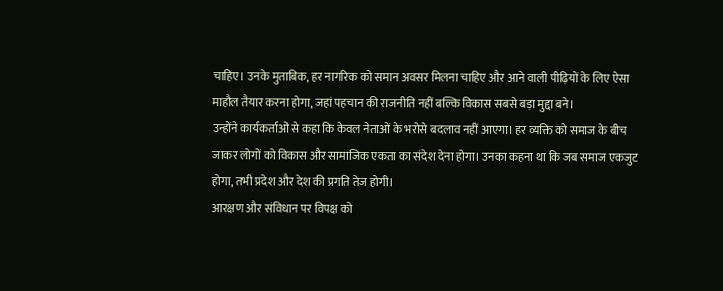चाहिए। उनके मुताबिक, हर नागरिक को समान अवसर मिलना चाहिए और आने वाली पीढ़ियों के लिए ऐसा माहौल तैयार करना होगा, जहां पहचान की राजनीति नहीं बल्कि विकास सबसे बड़ा मुद्दा बने।
उन्होंने कार्यकर्ताओं से कहा कि केवल नेताओं के भरोसे बदलाव नहीं आएगा। हर व्यक्ति को समाज के बीच जाकर लोगों को विकास और सामाजिक एकता का संदेश देना होगा। उनका कहना था कि जब समाज एकजुट होगा, तभी प्रदेश और देश की प्रगति तेज होगी।
आरक्षण और संविधान पर विपक्ष को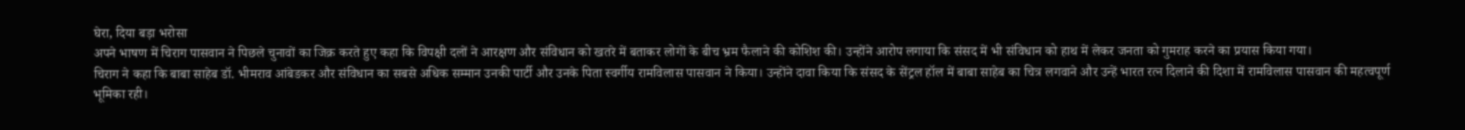घेरा, दिया बड़ा भरोसा
अपने भाषण में चिराग पासवान ने पिछले चुनावों का जिक्र करते हुए कहा कि विपक्षी दलों ने आरक्षण और संविधान को खतरे में बताकर लोगों के बीच भ्रम फैलाने की कोशिश की। उन्होंने आरोप लगाया कि संसद में भी संविधान को हाथ में लेकर जनता को गुमराह करने का प्रयास किया गया।
चिराग ने कहा कि बाबा साहेब डॉ. भीमराव आंबेडकर और संविधान का सबसे अधिक सम्मान उनकी पार्टी और उनके पिता स्वर्गीय रामविलास पासवान ने किया। उन्होंने दावा किया कि संसद के सेंट्रल हॉल में बाबा साहेब का चित्र लगवाने और उन्हें भारत रत्न दिलाने की दिशा में रामविलास पासवान की महत्वपूर्ण भूमिका रही।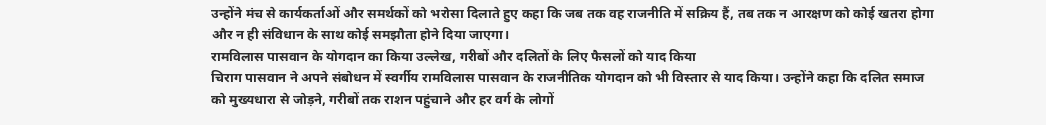उन्होंने मंच से कार्यकर्ताओं और समर्थकों को भरोसा दिलाते हुए कहा कि जब तक वह राजनीति में सक्रिय हैं, तब तक न आरक्षण को कोई खतरा होगा और न ही संविधान के साथ कोई समझौता होने दिया जाएगा।
रामविलास पासवान के योगदान का किया उल्लेख, गरीबों और दलितों के लिए फैसलों को याद किया
चिराग पासवान ने अपने संबोधन में स्वर्गीय रामविलास पासवान के राजनीतिक योगदान को भी विस्तार से याद किया। उन्होंने कहा कि दलित समाज को मुख्यधारा से जोड़ने, गरीबों तक राशन पहुंचाने और हर वर्ग के लोगों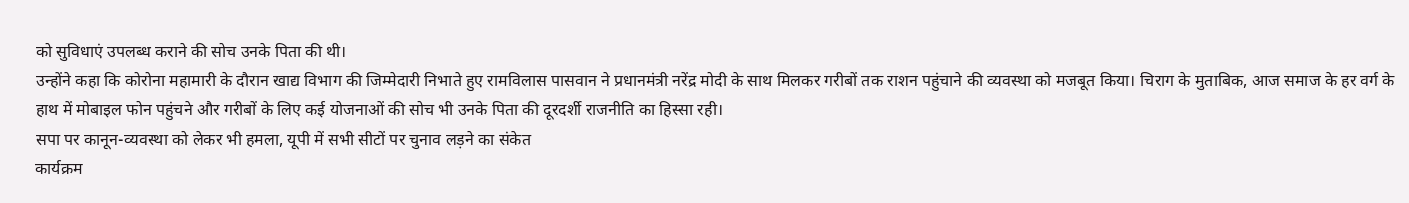को सुविधाएं उपलब्ध कराने की सोच उनके पिता की थी।
उन्होंने कहा कि कोरोना महामारी के दौरान खाद्य विभाग की जिम्मेदारी निभाते हुए रामविलास पासवान ने प्रधानमंत्री नरेंद्र मोदी के साथ मिलकर गरीबों तक राशन पहुंचाने की व्यवस्था को मजबूत किया। चिराग के मुताबिक, आज समाज के हर वर्ग के हाथ में मोबाइल फोन पहुंचने और गरीबों के लिए कई योजनाओं की सोच भी उनके पिता की दूरदर्शी राजनीति का हिस्सा रही।
सपा पर कानून-व्यवस्था को लेकर भी हमला, यूपी में सभी सीटों पर चुनाव लड़ने का संकेत
कार्यक्रम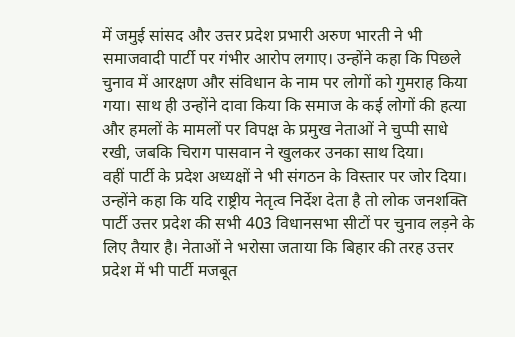में जमुई सांसद और उत्तर प्रदेश प्रभारी अरुण भारती ने भी समाजवादी पार्टी पर गंभीर आरोप लगाए। उन्होंने कहा कि पिछले चुनाव में आरक्षण और संविधान के नाम पर लोगों को गुमराह किया गया। साथ ही उन्होंने दावा किया कि समाज के कई लोगों की हत्या और हमलों के मामलों पर विपक्ष के प्रमुख नेताओं ने चुप्पी साधे रखी, जबकि चिराग पासवान ने खुलकर उनका साथ दिया।
वहीं पार्टी के प्रदेश अध्यक्षों ने भी संगठन के विस्तार पर जोर दिया। उन्होंने कहा कि यदि राष्ट्रीय नेतृत्व निर्देश देता है तो लोक जनशक्ति पार्टी उत्तर प्रदेश की सभी 403 विधानसभा सीटों पर चुनाव लड़ने के लिए तैयार है। नेताओं ने भरोसा जताया कि बिहार की तरह उत्तर प्रदेश में भी पार्टी मजबूत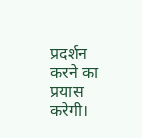प्रदर्शन करने का प्रयास करेगी।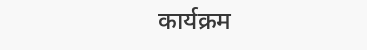कार्यक्रम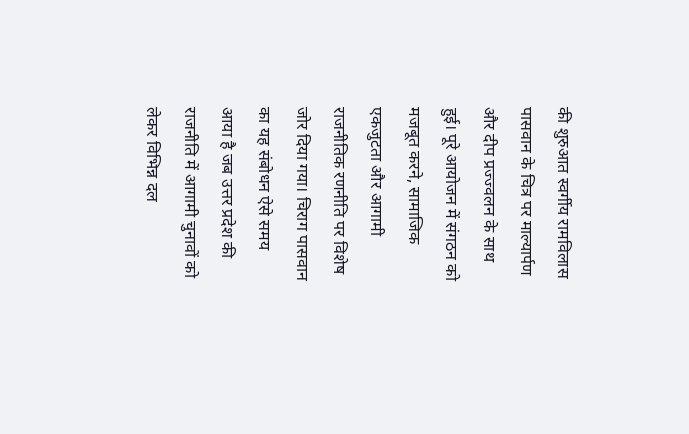की शुरुआत स्वर्गीय रामविलास पासवान के चित्र पर माल्यार्पण और दीप प्रज्ज्वलन के साथ हुई। पूरे आयोजन में संगठन को मजबूत करने, सामाजिक एकजुटता और आगामी राजनीतिक रणनीति पर विशेष जोर दिया गया। चिराग पासवान का यह संबोधन ऐसे समय आया है जब उत्तर प्रदेश की राजनीति में आगामी चुनावों को लेकर विभिन्न दल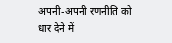अपनी-अपनी रणनीति को धार देने में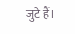जुटे हैं।